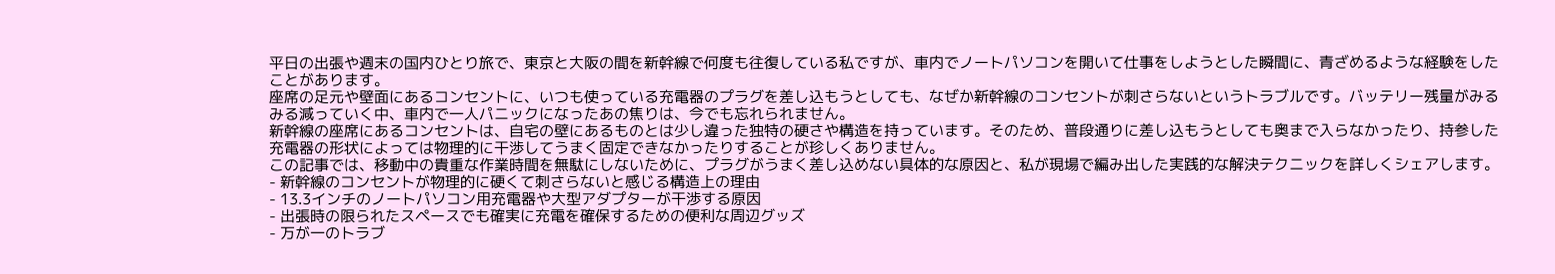平日の出張や週末の国内ひとり旅で、東京と大阪の間を新幹線で何度も往復している私ですが、車内でノートパソコンを開いて仕事をしようとした瞬間に、青ざめるような経験をしたことがあります。
座席の足元や壁面にあるコンセントに、いつも使っている充電器のプラグを差し込もうとしても、なぜか新幹線のコンセントが刺さらないというトラブルです。バッテリー残量がみるみる減っていく中、車内で一人パニックになったあの焦りは、今でも忘れられません。
新幹線の座席にあるコンセントは、自宅の壁にあるものとは少し違った独特の硬さや構造を持っています。そのため、普段通りに差し込もうとしても奥まで入らなかったり、持参した充電器の形状によっては物理的に干渉してうまく固定できなかったりすることが珍しくありません。
この記事では、移動中の貴重な作業時間を無駄にしないために、プラグがうまく差し込めない具体的な原因と、私が現場で編み出した実践的な解決テクニックを詳しくシェアします。
- 新幹線のコンセントが物理的に硬くて刺さらないと感じる構造上の理由
- 13.3インチのノートパソコン用充電器や大型アダプターが干渉する原因
- 出張時の限られたスペースでも確実に充電を確保するための便利な周辺グッズ
- 万が一のトラブ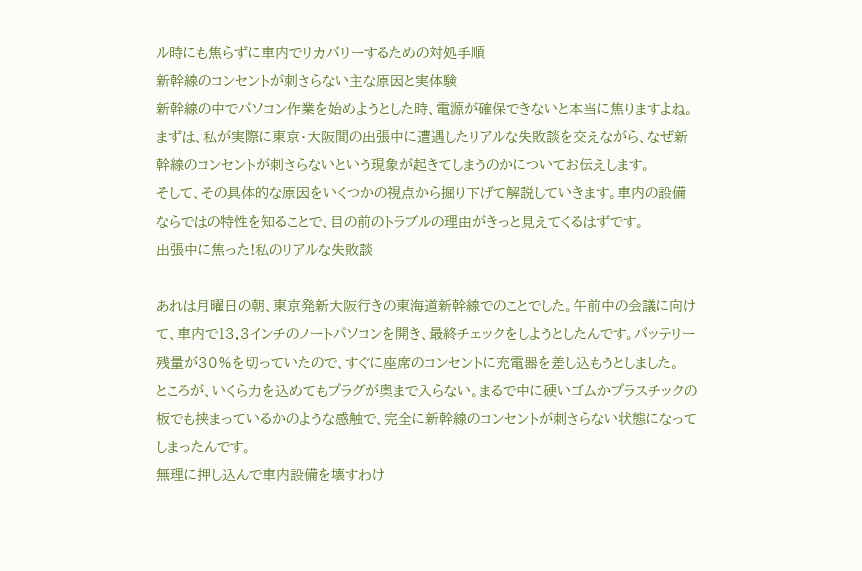ル時にも焦らずに車内でリカバリーするための対処手順
新幹線のコンセントが刺さらない主な原因と実体験
新幹線の中でパソコン作業を始めようとした時、電源が確保できないと本当に焦りますよね。まずは、私が実際に東京・大阪間の出張中に遭遇したリアルな失敗談を交えながら、なぜ新幹線のコンセントが刺さらないという現象が起きてしまうのかについてお伝えします。
そして、その具体的な原因をいくつかの視点から掘り下げて解説していきます。車内の設備ならではの特性を知ることで、目の前のトラブルの理由がきっと見えてくるはずです。
出張中に焦った!私のリアルな失敗談

あれは月曜日の朝、東京発新大阪行きの東海道新幹線でのことでした。午前中の会議に向けて、車内で13.3インチのノートパソコンを開き、最終チェックをしようとしたんです。バッテリー残量が30%を切っていたので、すぐに座席のコンセントに充電器を差し込もうとしました。
ところが、いくら力を込めてもプラグが奥まで入らない。まるで中に硬いゴムかプラスチックの板でも挟まっているかのような感触で、完全に新幹線のコンセントが刺さらない状態になってしまったんです。
無理に押し込んで車内設備を壊すわけ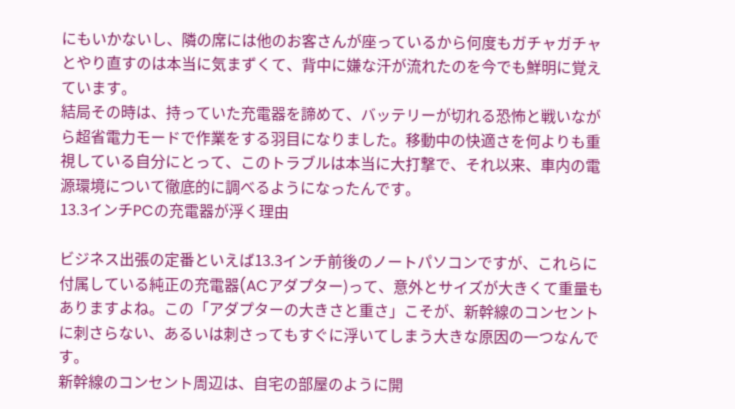にもいかないし、隣の席には他のお客さんが座っているから何度もガチャガチャとやり直すのは本当に気まずくて、背中に嫌な汗が流れたのを今でも鮮明に覚えています。
結局その時は、持っていた充電器を諦めて、バッテリーが切れる恐怖と戦いながら超省電力モードで作業をする羽目になりました。移動中の快適さを何よりも重視している自分にとって、このトラブルは本当に大打撃で、それ以来、車内の電源環境について徹底的に調べるようになったんです。
13.3インチPCの充電器が浮く理由

ビジネス出張の定番といえば13.3インチ前後のノートパソコンですが、これらに付属している純正の充電器(ACアダプター)って、意外とサイズが大きくて重量もありますよね。この「アダプターの大きさと重さ」こそが、新幹線のコンセントに刺さらない、あるいは刺さってもすぐに浮いてしまう大きな原因の一つなんです。
新幹線のコンセント周辺は、自宅の部屋のように開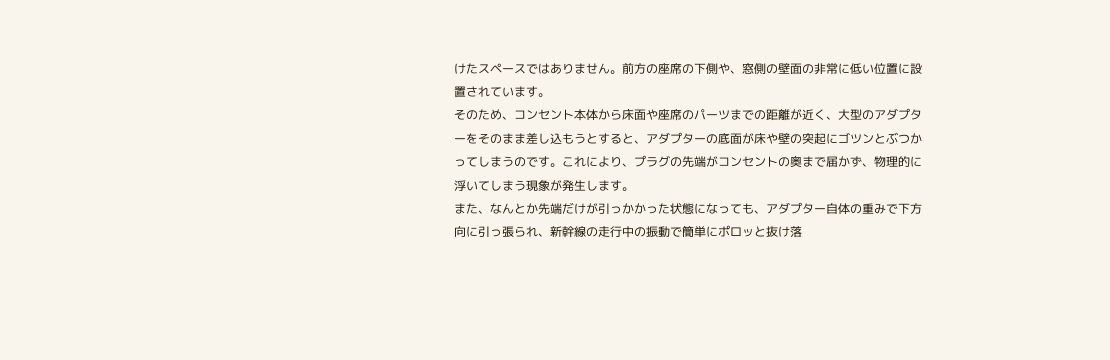けたスペースではありません。前方の座席の下側や、窓側の壁面の非常に低い位置に設置されています。
そのため、コンセント本体から床面や座席のパーツまでの距離が近く、大型のアダプターをそのまま差し込もうとすると、アダプターの底面が床や壁の突起にゴツンとぶつかってしまうのです。これにより、プラグの先端がコンセントの奥まで届かず、物理的に浮いてしまう現象が発生します。
また、なんとか先端だけが引っかかった状態になっても、アダプター自体の重みで下方向に引っ張られ、新幹線の走行中の振動で簡単にポロッと抜け落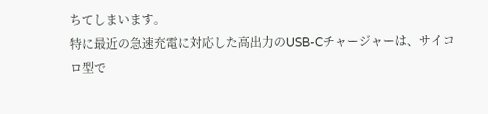ちてしまいます。
特に最近の急速充電に対応した高出力のUSB-Cチャージャーは、サイコロ型で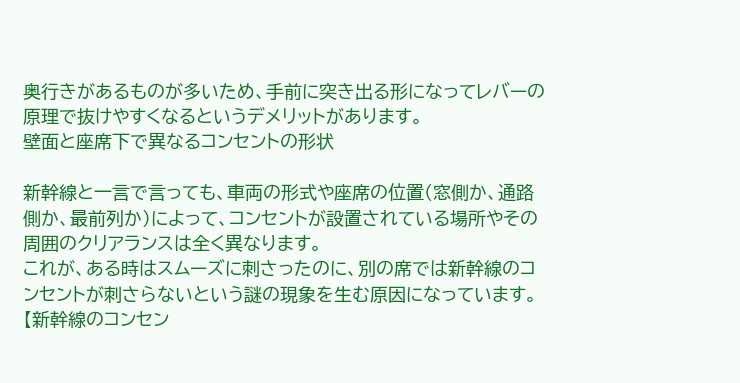奥行きがあるものが多いため、手前に突き出る形になってレバーの原理で抜けやすくなるというデメリットがあります。
壁面と座席下で異なるコンセントの形状

新幹線と一言で言っても、車両の形式や座席の位置(窓側か、通路側か、最前列か)によって、コンセントが設置されている場所やその周囲のクリアランスは全く異なります。
これが、ある時はスムーズに刺さったのに、別の席では新幹線のコンセントが刺さらないという謎の現象を生む原因になっています。
【新幹線のコンセン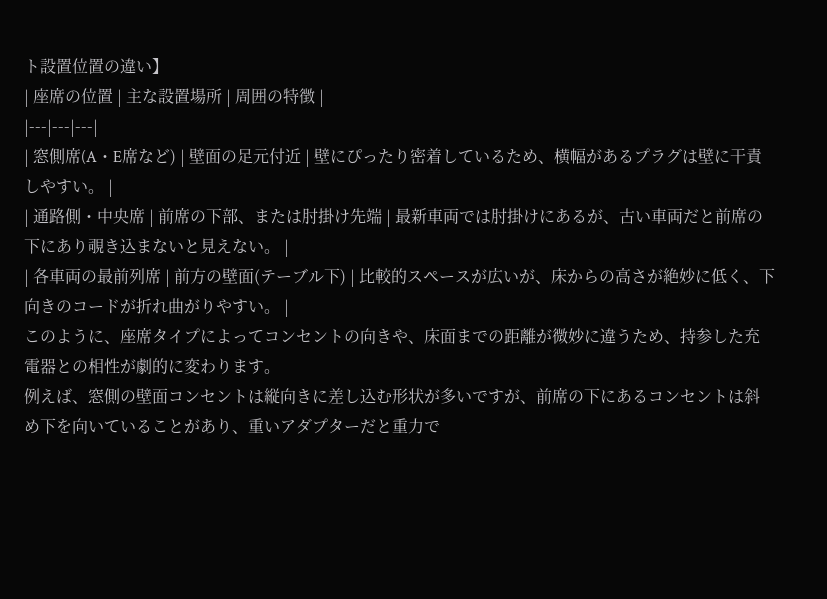ト設置位置の違い】
| 座席の位置 | 主な設置場所 | 周囲の特徴 |
|---|---|---|
| 窓側席(A・E席など) | 壁面の足元付近 | 壁にぴったり密着しているため、横幅があるプラグは壁に干責しやすい。 |
| 通路側・中央席 | 前席の下部、または肘掛け先端 | 最新車両では肘掛けにあるが、古い車両だと前席の下にあり覗き込まないと見えない。 |
| 各車両の最前列席 | 前方の壁面(テーブル下) | 比較的スペースが広いが、床からの高さが絶妙に低く、下向きのコードが折れ曲がりやすい。 |
このように、座席タイプによってコンセントの向きや、床面までの距離が微妙に違うため、持参した充電器との相性が劇的に変わります。
例えば、窓側の壁面コンセントは縦向きに差し込む形状が多いですが、前席の下にあるコンセントは斜め下を向いていることがあり、重いアダプターだと重力で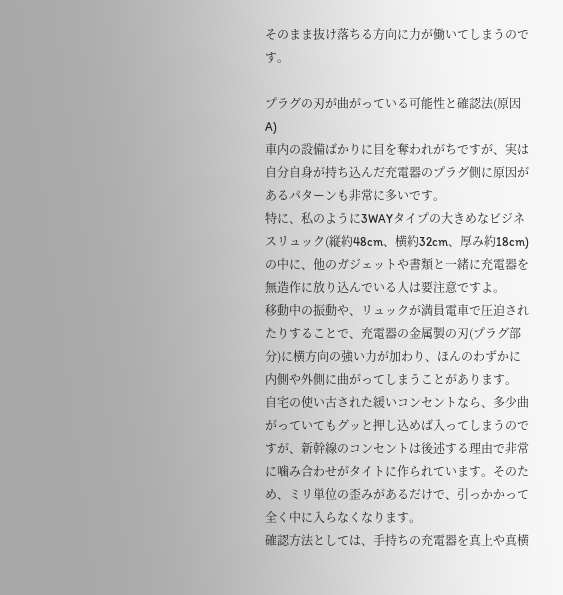そのまま抜け落ちる方向に力が働いてしまうのです。

プラグの刃が曲がっている可能性と確認法(原因A)
車内の設備ばかりに目を奪われがちですが、実は自分自身が持ち込んだ充電器のプラグ側に原因があるパターンも非常に多いです。
特に、私のように3WAYタイプの大きめなビジネスリュック(縦約48cm、横約32cm、厚み約18cm)の中に、他のガジェットや書類と一緒に充電器を無造作に放り込んでいる人は要注意ですよ。
移動中の振動や、リュックが満員電車で圧迫されたりすることで、充電器の金属製の刃(プラグ部分)に横方向の強い力が加わり、ほんのわずかに内側や外側に曲がってしまうことがあります。
自宅の使い古された緩いコンセントなら、多少曲がっていてもグッと押し込めば入ってしまうのですが、新幹線のコンセントは後述する理由で非常に噛み合わせがタイトに作られています。そのため、ミリ単位の歪みがあるだけで、引っかかって全く中に入らなくなります。
確認方法としては、手持ちの充電器を真上や真横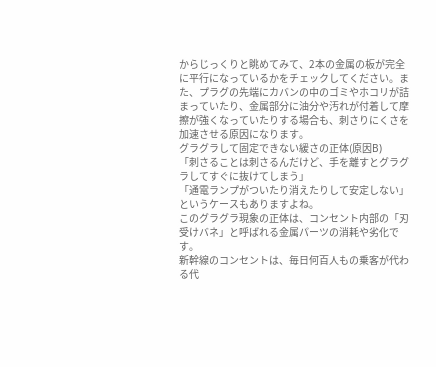からじっくりと眺めてみて、2本の金属の板が完全に平行になっているかをチェックしてください。また、プラグの先端にカバンの中のゴミやホコリが詰まっていたり、金属部分に油分や汚れが付着して摩擦が強くなっていたりする場合も、刺さりにくさを加速させる原因になります。
グラグラして固定できない緩さの正体(原因B)
「刺さることは刺さるんだけど、手を離すとグラグラしてすぐに抜けてしまう」
「通電ランプがついたり消えたりして安定しない」
というケースもありますよね。
このグラグラ現象の正体は、コンセント内部の「刃受けバネ」と呼ばれる金属パーツの消耗や劣化です。
新幹線のコンセントは、毎日何百人もの乗客が代わる代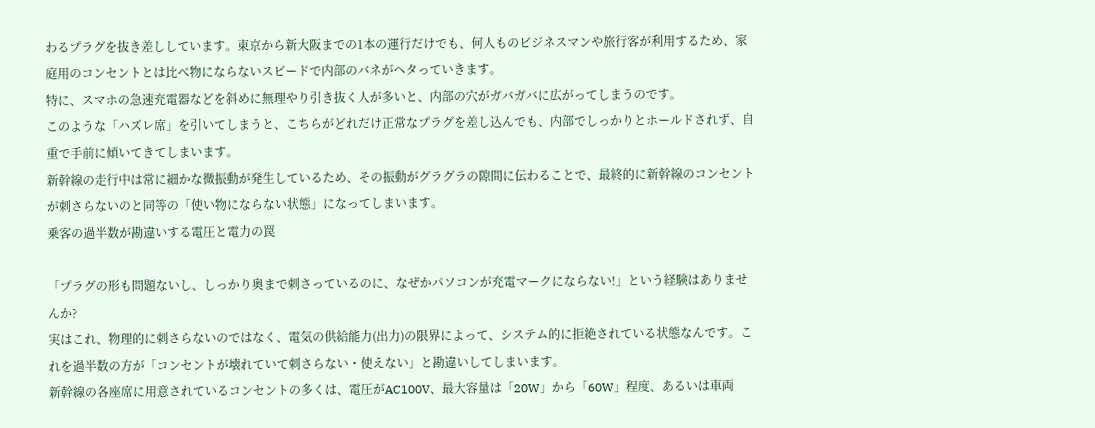わるプラグを抜き差ししています。東京から新大阪までの1本の運行だけでも、何人ものビジネスマンや旅行客が利用するため、家庭用のコンセントとは比べ物にならないスピードで内部のバネがヘタっていきます。
特に、スマホの急速充電器などを斜めに無理やり引き抜く人が多いと、内部の穴がガバガバに広がってしまうのです。
このような「ハズレ席」を引いてしまうと、こちらがどれだけ正常なプラグを差し込んでも、内部でしっかりとホールドされず、自重で手前に傾いてきてしまいます。
新幹線の走行中は常に細かな微振動が発生しているため、その振動がグラグラの隙間に伝わることで、最終的に新幹線のコンセントが刺さらないのと同等の「使い物にならない状態」になってしまいます。
乗客の過半数が勘違いする電圧と電力の罠

「プラグの形も問題ないし、しっかり奥まで刺さっているのに、なぜかパソコンが充電マークにならない!」という経験はありませんか?
実はこれ、物理的に刺さらないのではなく、電気の供給能力(出力)の限界によって、システム的に拒絶されている状態なんです。これを過半数の方が「コンセントが壊れていて刺さらない・使えない」と勘違いしてしまいます。
新幹線の各座席に用意されているコンセントの多くは、電圧がAC100V、最大容量は「20W」から「60W」程度、あるいは車両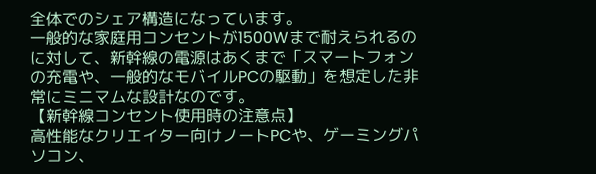全体でのシェア構造になっています。
一般的な家庭用コンセントが1500Wまで耐えられるのに対して、新幹線の電源はあくまで「スマートフォンの充電や、一般的なモバイルPCの駆動」を想定した非常にミニマムな設計なのです。
【新幹線コンセント使用時の注意点】
高性能なクリエイター向けノートPCや、ゲーミングパソコン、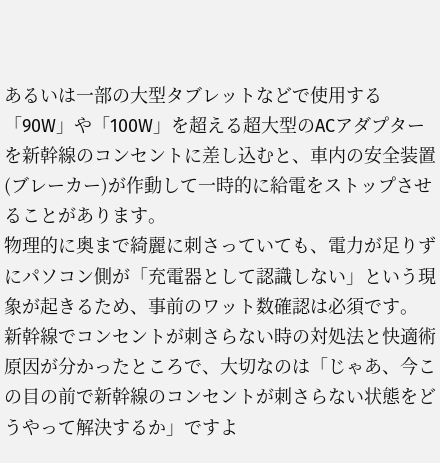あるいは一部の大型タブレットなどで使用する「90W」や「100W」を超える超大型のACアダプターを新幹線のコンセントに差し込むと、車内の安全装置(ブレーカー)が作動して一時的に給電をストップさせることがあります。
物理的に奥まで綺麗に刺さっていても、電力が足りずにパソコン側が「充電器として認識しない」という現象が起きるため、事前のワット数確認は必須です。
新幹線でコンセントが刺さらない時の対処法と快適術
原因が分かったところで、大切なのは「じゃあ、今この目の前で新幹線のコンセントが刺さらない状態をどうやって解決するか」ですよ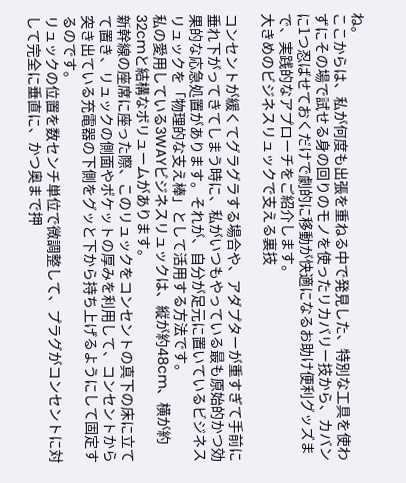ね。
ここからは、私が何度も出張を重ねる中で発見した、特別な工具を使わずにその場で試せる身の回りのモノを使ったリカバリー技から、カバンに1つ忍ばせておくだけで劇的に移動が快適になるお助け便利グッズまで、実践的なアプローチをご紹介します。
大きめのビジネスリュックで支える裏技

コンセントが緩くてグラグラする場合や、アダプターが重すぎて手前に垂れ下がってきてしまう時に、私がいつもやっている最も原始的かつ効果的な応急処置があります。それが、自分が足元に置いているビジネスリュックを「物理的な支え棒」として活用する方法です。
私の愛用している3WAYビジネスリュックは、縦が約48cm、横が約32cmと結構なボリュームがあります。
新幹線の座席に座った際、このリュックをコンセントの真下の床に立てて置き、リュックの側面やポケットの厚みを利用して、コンセントから突き出ている充電器の下側をグッと下から持ち上げるようにして固定するのです。
リュックの位置を数センチ単位で微調整して、プラグがコンセントに対して完全に垂直に、かつ奥まで押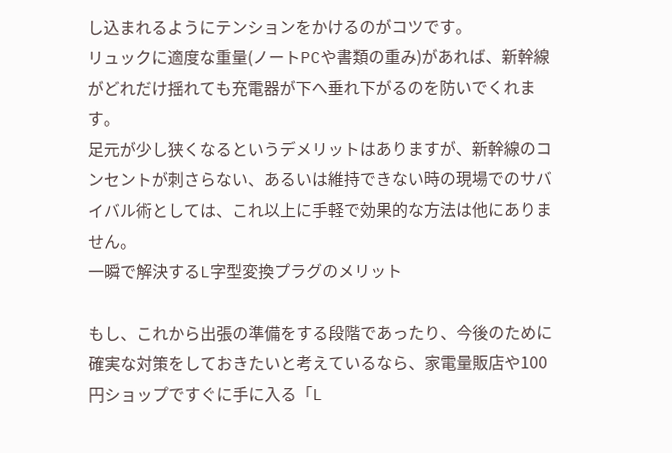し込まれるようにテンションをかけるのがコツです。
リュックに適度な重量(ノートPCや書類の重み)があれば、新幹線がどれだけ揺れても充電器が下へ垂れ下がるのを防いでくれます。
足元が少し狭くなるというデメリットはありますが、新幹線のコンセントが刺さらない、あるいは維持できない時の現場でのサバイバル術としては、これ以上に手軽で効果的な方法は他にありません。
一瞬で解決するL字型変換プラグのメリット

もし、これから出張の準備をする段階であったり、今後のために確実な対策をしておきたいと考えているなら、家電量販店や100円ショップですぐに手に入る「L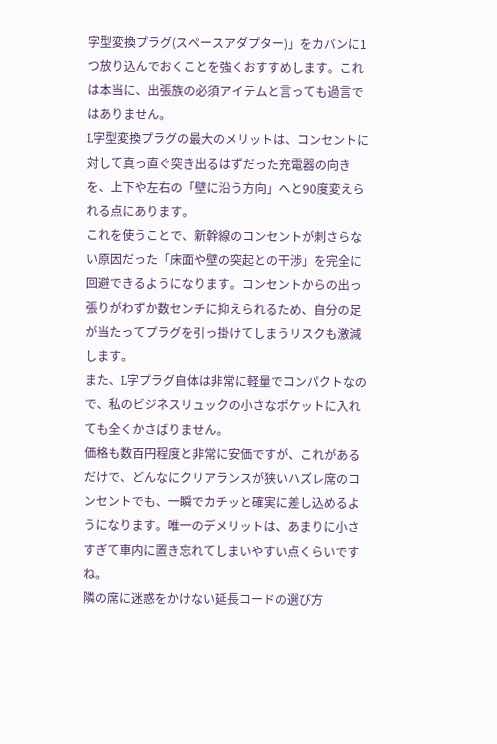字型変換プラグ(スペースアダプター)」をカバンに1つ放り込んでおくことを強くおすすめします。これは本当に、出張族の必須アイテムと言っても過言ではありません。
L字型変換プラグの最大のメリットは、コンセントに対して真っ直ぐ突き出るはずだった充電器の向きを、上下や左右の「壁に沿う方向」へと90度変えられる点にあります。
これを使うことで、新幹線のコンセントが刺さらない原因だった「床面や壁の突起との干渉」を完全に回避できるようになります。コンセントからの出っ張りがわずか数センチに抑えられるため、自分の足が当たってプラグを引っ掛けてしまうリスクも激減します。
また、L字プラグ自体は非常に軽量でコンパクトなので、私のビジネスリュックの小さなポケットに入れても全くかさばりません。
価格も数百円程度と非常に安価ですが、これがあるだけで、どんなにクリアランスが狭いハズレ席のコンセントでも、一瞬でカチッと確実に差し込めるようになります。唯一のデメリットは、あまりに小さすぎて車内に置き忘れてしまいやすい点くらいですね。
隣の席に迷惑をかけない延長コードの選び方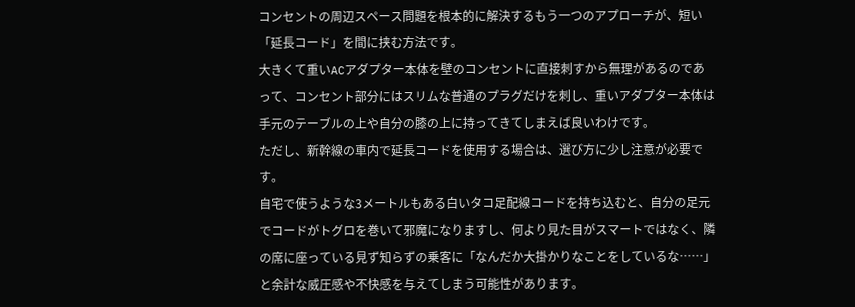コンセントの周辺スペース問題を根本的に解決するもう一つのアプローチが、短い「延長コード」を間に挟む方法です。
大きくて重いACアダプター本体を壁のコンセントに直接刺すから無理があるのであって、コンセント部分にはスリムな普通のプラグだけを刺し、重いアダプター本体は手元のテーブルの上や自分の膝の上に持ってきてしまえば良いわけです。
ただし、新幹線の車内で延長コードを使用する場合は、選び方に少し注意が必要です。
自宅で使うような3メートルもある白いタコ足配線コードを持ち込むと、自分の足元でコードがトグロを巻いて邪魔になりますし、何より見た目がスマートではなく、隣の席に座っている見ず知らずの乗客に「なんだか大掛かりなことをしているな……」と余計な威圧感や不快感を与えてしまう可能性があります。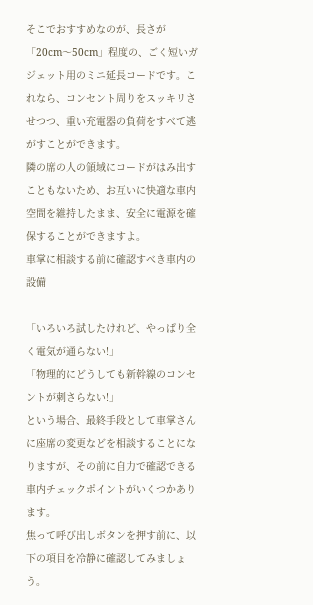そこでおすすめなのが、長さが「20cm〜50cm」程度の、ごく短いガジェット用のミニ延長コードです。これなら、コンセント周りをスッキリさせつつ、重い充電器の負荷をすべて逃がすことができます。
隣の席の人の領域にコードがはみ出すこともないため、お互いに快適な車内空間を維持したまま、安全に電源を確保することができますよ。
車掌に相談する前に確認すべき車内の設備

「いろいろ試したけれど、やっぱり全く電気が通らない!」
「物理的にどうしても新幹線のコンセントが刺さらない!」
という場合、最終手段として車掌さんに座席の変更などを相談することになりますが、その前に自力で確認できる車内チェックポイントがいくつかあります。
焦って呼び出しボタンを押す前に、以下の項目を冷静に確認してみましょう。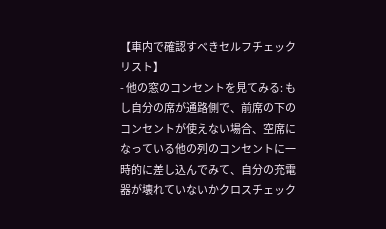【車内で確認すべきセルフチェックリスト】
- 他の窓のコンセントを見てみる: もし自分の席が通路側で、前席の下のコンセントが使えない場合、空席になっている他の列のコンセントに一時的に差し込んでみて、自分の充電器が壊れていないかクロスチェック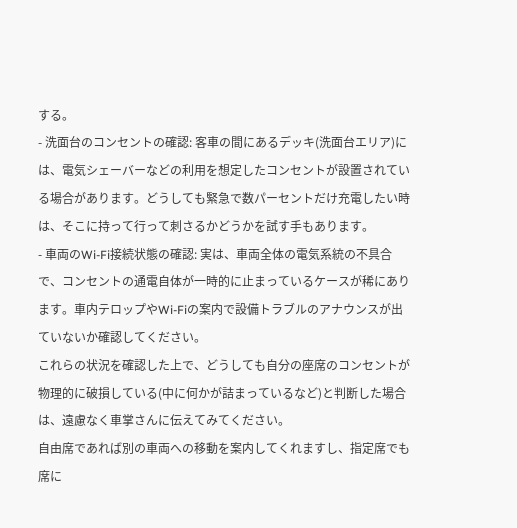する。
- 洗面台のコンセントの確認: 客車の間にあるデッキ(洗面台エリア)には、電気シェーバーなどの利用を想定したコンセントが設置されている場合があります。どうしても緊急で数パーセントだけ充電したい時は、そこに持って行って刺さるかどうかを試す手もあります。
- 車両のWi-Fi接続状態の確認: 実は、車両全体の電気系統の不具合で、コンセントの通電自体が一時的に止まっているケースが稀にあります。車内テロップやWi-Fiの案内で設備トラブルのアナウンスが出ていないか確認してください。
これらの状況を確認した上で、どうしても自分の座席のコンセントが物理的に破損している(中に何かが詰まっているなど)と判断した場合は、遠慮なく車掌さんに伝えてみてください。
自由席であれば別の車両への移動を案内してくれますし、指定席でも席に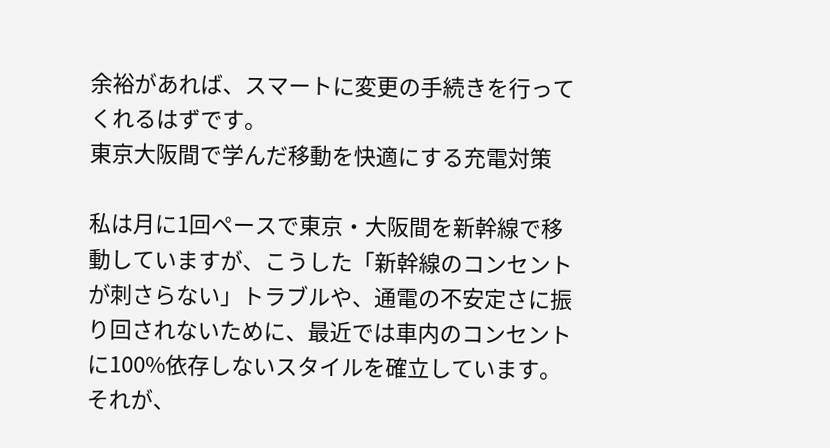余裕があれば、スマートに変更の手続きを行ってくれるはずです。
東京大阪間で学んだ移動を快適にする充電対策

私は月に1回ペースで東京・大阪間を新幹線で移動していますが、こうした「新幹線のコンセントが刺さらない」トラブルや、通電の不安定さに振り回されないために、最近では車内のコンセントに100%依存しないスタイルを確立しています。それが、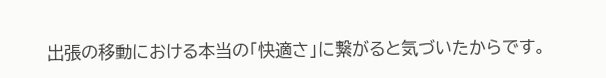出張の移動における本当の「快適さ」に繋がると気づいたからです。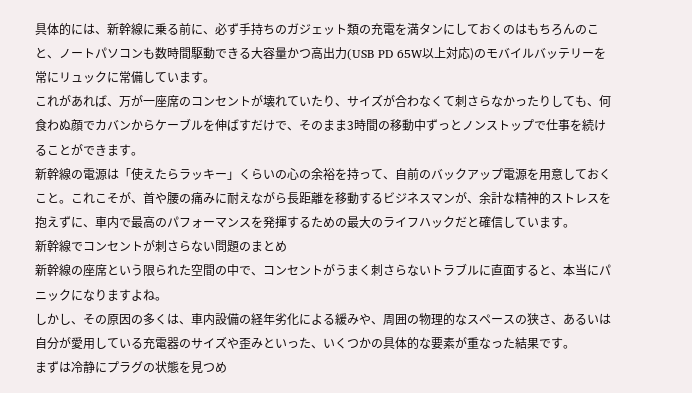具体的には、新幹線に乗る前に、必ず手持ちのガジェット類の充電を満タンにしておくのはもちろんのこと、ノートパソコンも数時間駆動できる大容量かつ高出力(USB PD 65W以上対応)のモバイルバッテリーを常にリュックに常備しています。
これがあれば、万が一座席のコンセントが壊れていたり、サイズが合わなくて刺さらなかったりしても、何食わぬ顔でカバンからケーブルを伸ばすだけで、そのまま3時間の移動中ずっとノンストップで仕事を続けることができます。
新幹線の電源は「使えたらラッキー」くらいの心の余裕を持って、自前のバックアップ電源を用意しておくこと。これこそが、首や腰の痛みに耐えながら長距離を移動するビジネスマンが、余計な精神的ストレスを抱えずに、車内で最高のパフォーマンスを発揮するための最大のライフハックだと確信しています。
新幹線でコンセントが刺さらない問題のまとめ
新幹線の座席という限られた空間の中で、コンセントがうまく刺さらないトラブルに直面すると、本当にパニックになりますよね。
しかし、その原因の多くは、車内設備の経年劣化による緩みや、周囲の物理的なスペースの狭さ、あるいは自分が愛用している充電器のサイズや歪みといった、いくつかの具体的な要素が重なった結果です。
まずは冷静にプラグの状態を見つめ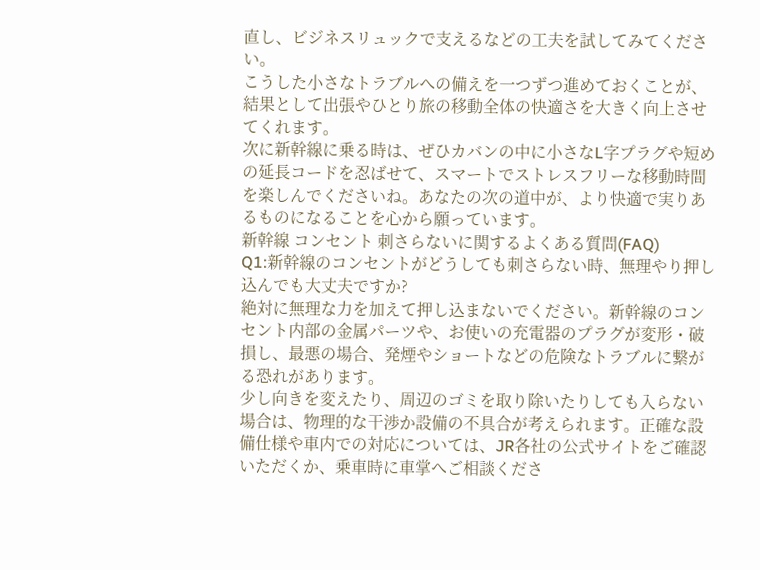直し、ビジネスリュックで支えるなどの工夫を試してみてください。
こうした小さなトラブルへの備えを一つずつ進めておくことが、結果として出張やひとり旅の移動全体の快適さを大きく向上させてくれます。
次に新幹線に乗る時は、ぜひカバンの中に小さなL字プラグや短めの延長コードを忍ばせて、スマートでストレスフリーな移動時間を楽しんでくださいね。あなたの次の道中が、より快適で実りあるものになることを心から願っています。
新幹線 コンセント 刺さらないに関するよくある質問(FAQ)
Q1:新幹線のコンセントがどうしても刺さらない時、無理やり押し込んでも大丈夫ですか?
絶対に無理な力を加えて押し込まないでください。新幹線のコンセント内部の金属パーツや、お使いの充電器のプラグが変形・破損し、最悪の場合、発煙やショートなどの危険なトラブルに繋がる恐れがあります。
少し向きを変えたり、周辺のゴミを取り除いたりしても入らない場合は、物理的な干渉か設備の不具合が考えられます。正確な設備仕様や車内での対応については、JR各社の公式サイトをご確認いただくか、乗車時に車掌へご相談くださ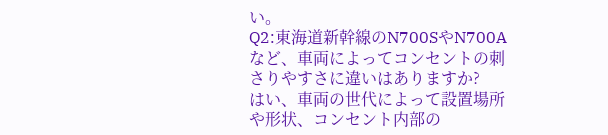い。
Q2:東海道新幹線のN700SやN700Aなど、車両によってコンセントの刺さりやすさに違いはありますか?
はい、車両の世代によって設置場所や形状、コンセント内部の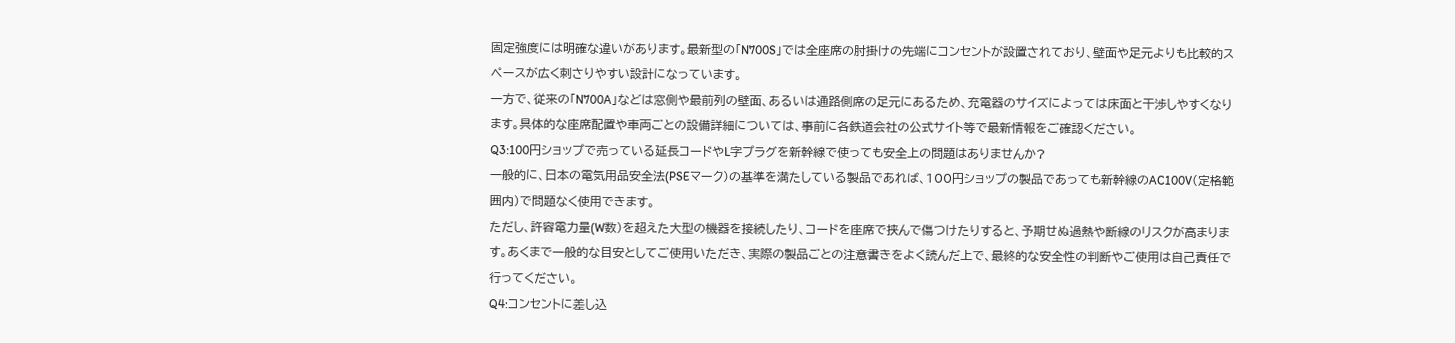固定強度には明確な違いがあります。最新型の「N700S」では全座席の肘掛けの先端にコンセントが設置されており、壁面や足元よりも比較的スペースが広く刺さりやすい設計になっています。
一方で、従来の「N700A」などは窓側や最前列の壁面、あるいは通路側席の足元にあるため、充電器のサイズによっては床面と干渉しやすくなります。具体的な座席配置や車両ごとの設備詳細については、事前に各鉄道会社の公式サイト等で最新情報をご確認ください。
Q3:100円ショップで売っている延長コードやL字プラグを新幹線で使っても安全上の問題はありませんか?
一般的に、日本の電気用品安全法(PSEマーク)の基準を満たしている製品であれば、100円ショップの製品であっても新幹線のAC100V(定格範囲内)で問題なく使用できます。
ただし、許容電力量(W数)を超えた大型の機器を接続したり、コードを座席で挟んで傷つけたりすると、予期せぬ過熱や断線のリスクが高まります。あくまで一般的な目安としてご使用いただき、実際の製品ごとの注意書きをよく読んだ上で、最終的な安全性の判断やご使用は自己責任で行ってください。
Q4:コンセントに差し込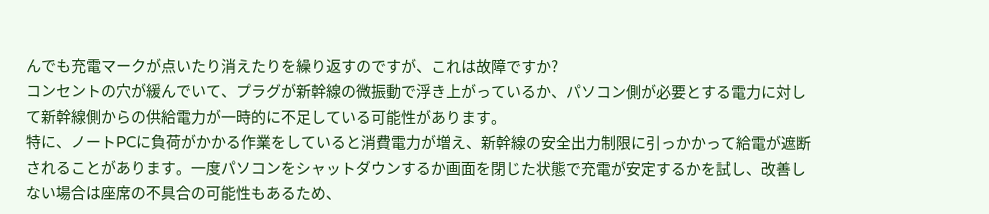んでも充電マークが点いたり消えたりを繰り返すのですが、これは故障ですか?
コンセントの穴が緩んでいて、プラグが新幹線の微振動で浮き上がっているか、パソコン側が必要とする電力に対して新幹線側からの供給電力が一時的に不足している可能性があります。
特に、ノートPCに負荷がかかる作業をしていると消費電力が増え、新幹線の安全出力制限に引っかかって給電が遮断されることがあります。一度パソコンをシャットダウンするか画面を閉じた状態で充電が安定するかを試し、改善しない場合は座席の不具合の可能性もあるため、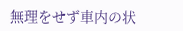無理をせず車内の状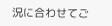況に合わせてご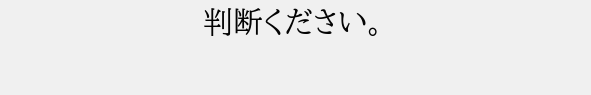判断ください。